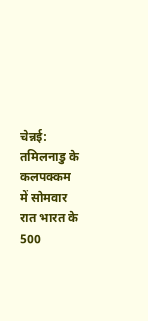चेन्नई: तमिलनाडु के कलपक्कम में सोमवार रात भारत के 500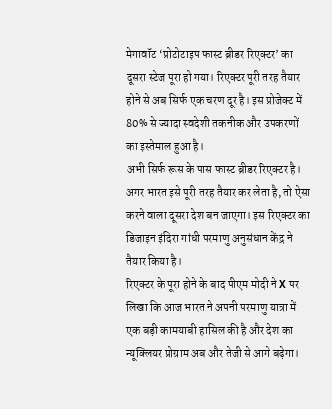मेगावॉट ‘प्रोटोटाइप फास्ट ब्रीडर रिएक्टर’ का दूसरा स्टेज पूरा हो गया। रिएक्टर पूरी तरह तैयार होने से अब सिर्फ एक चरण दूर है। इस प्रोजेक्ट में 80% से ज्यादा स्वदेशी तकनीक और उपकरणों का इस्तेमाल हुआ है।
अभी सिर्फ रूस के पास फास्ट ब्रीडर रिएक्टर है। अगर भारत इसे पूरी तरह तैयार कर लेता है, तो ऐसा करने वाला दूसरा देश बन जाएगा। इस रिएक्टर का डिजाइन इंदिरा गांधी परमाणु अनुसंधान केंद्र ने तैयार किया है।
रिएक्टर के पूरा होने के बाद पीएम मोदी ने X पर लिखा कि आज भारत ने अपनी परमाणु यात्रा में एक बड़ी कामयाबी हासिल की है और देश का न्यूक्लियर प्रोग्राम अब और तेजी से आगे बढ़ेगा।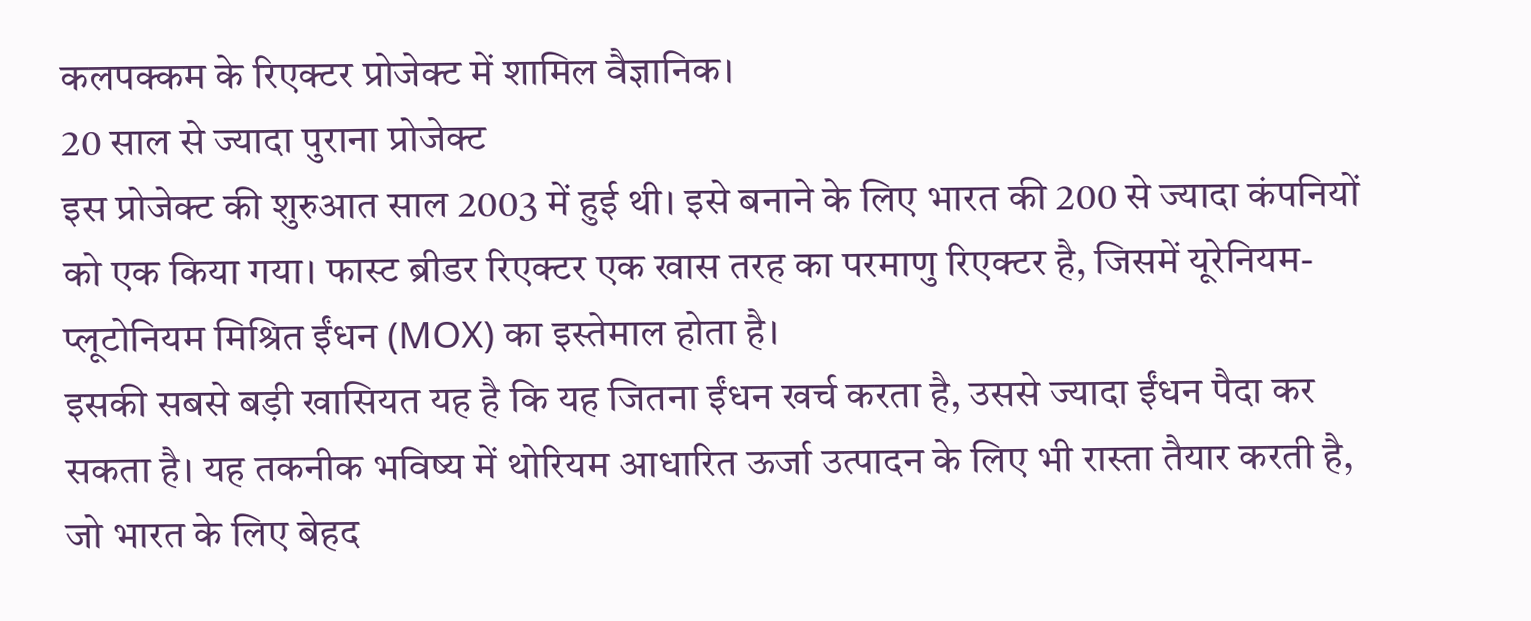कलपक्कम के रिएक्टर प्रोजेक्ट में शामिल वैज्ञानिक।
20 साल से ज्यादा पुराना प्रोजेक्ट
इस प्रोजेक्ट की शुरुआत साल 2003 में हुई थी। इसे बनाने के लिए भारत की 200 से ज्यादा कंपनियों को एक किया गया। फास्ट ब्रीडर रिएक्टर एक खास तरह का परमाणु रिएक्टर है, जिसमें यूरेनियम-प्लूटोनियम मिश्रित ईंधन (MOX) का इस्तेमाल होता है।
इसकी सबसे बड़ी खासियत यह है कि यह जितना ईंधन खर्च करता है, उससे ज्यादा ईंधन पैदा कर सकता है। यह तकनीक भविष्य में थोरियम आधारित ऊर्जा उत्पादन के लिए भी रास्ता तैयार करती है, जो भारत के लिए बेहद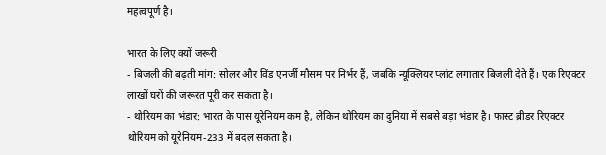महत्वपूर्ण है।

भारत के लिए क्यों जरूरी
- बिजली की बढ़ती मांग: सोलर और विंड एनर्जी मौसम पर निर्भर हैं, जबकि न्यूक्लियर प्लांट लगातार बिजली देते हैं। एक रिएक्टर लाखों घरों की जरूरत पूरी कर सकता है।
- थोरियम का भंडार: भारत के पास यूरेनियम कम है, लेकिन थोरियम का दुनिया में सबसे बड़ा भंडार है। फास्ट ब्रीडर रिएक्टर थोरियम को यूरेनियम-233 में बदल सकता है।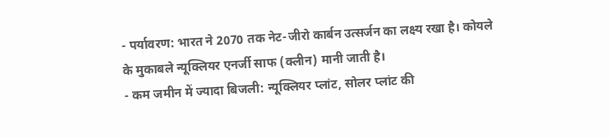- पर्यावरण: भारत ने 2070 तक नेट-जीरो कार्बन उत्सर्जन का लक्ष्य रखा है। कोयले के मुकाबले न्यूक्लियर एनर्जी साफ (क्लीन) मानी जाती है।
- कम जमीन में ज्यादा बिजली: न्यूक्लियर प्लांट, सोलर प्लांट की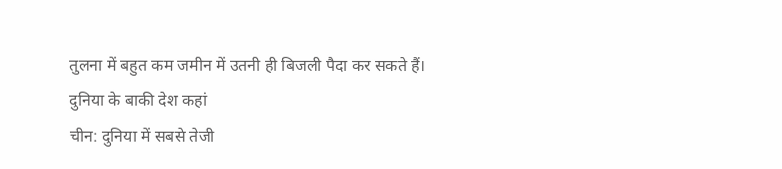तुलना में बहुत कम जमीन में उतनी ही बिजली पैदा कर सकते हैं।
दुनिया के बाकी देश कहां
चीन: दुनिया में सबसे तेजी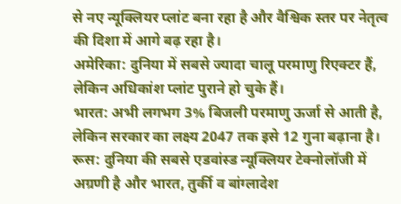से नए न्यूक्लियर प्लांट बना रहा है और वैश्विक स्तर पर नेतृत्व की दिशा में आगे बढ़ रहा है।
अमेरिका: दुनिया में सबसे ज्यादा चालू परमाणु रिएक्टर हैं, लेकिन अधिकांश प्लांट पुराने हो चुके हैं।
भारत: अभी लगभग 3% बिजली परमाणु ऊर्जा से आती है, लेकिन सरकार का लक्ष्य 2047 तक इसे 12 गुना बढ़ाना है।
रूस: दुनिया की सबसे एडवांस्ड न्यूक्लियर टेक्नोलॉजी में अग्रणी है और भारत, तुर्की व बांग्लादेश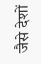जैसे देशों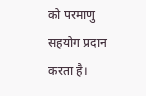को परमाणु सहयोग प्रदान करता है।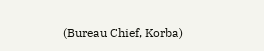(Bureau Chief, Korba)